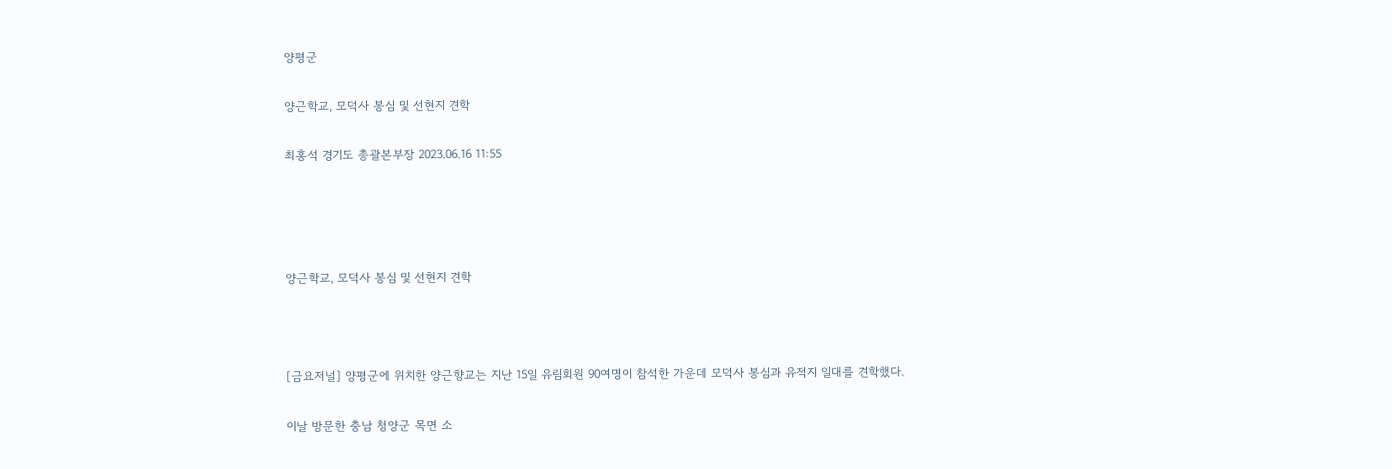양평군

양근학교, 모덕사 봉심 및 선현지 견학

최홍석 경기도 총괄본부장 2023.06.16 11:55




양근학교, 모덕사 봉심 및 선현지 견학



[금요저널] 양평군에 위치한 양근향교는 지난 15일 유림회원 90여명이 참석한 가운데 모덕사 봉심과 유적지 일대를 견학했다.

이날 방문한 충남 청양군 목면 소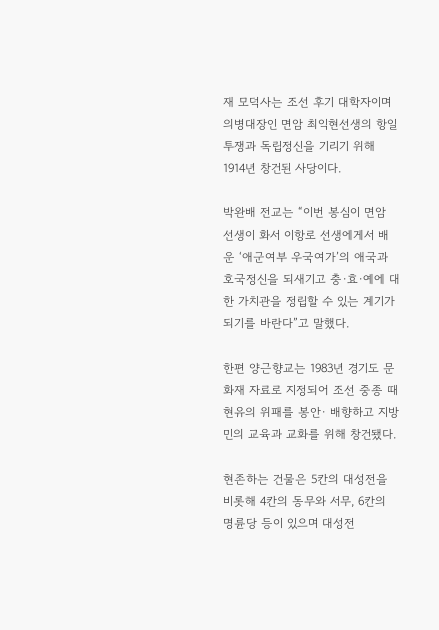재 모덕사는 조선 후기 대학자이며 의병대장인 면암 최익현선생의 항일투쟁과 독립정신을 기리기 위해 1914년 창건된 사당이다.

박완배 전교는 “이번 봉심이 면암 선생이 화서 이항로 선생에게서 배운 ‘애군여부 우국여가’의 애국과 호국정신을 되새기고 충·효·예에 대한 가치관을 정립할 수 있는 계기가 되기를 바란다”고 말했다.

한편 양근향교는 1983년 경기도 문화재 자료로 지정되어 조선 중종 때 현유의 위패를 봉안· 배향하고 지방민의 교육과 교화를 위해 창건됐다.

현존하는 건물은 5칸의 대성전을 비롯해 4칸의 동무와 서무, 6칸의 명륜당 등이 있으며 대성전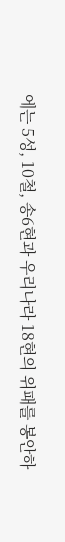에는 5성, 10철, 송6현과 우리나라 18현의 위패를 봉안하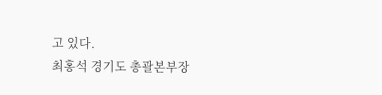고 있다.
최홍석 경기도 총괄본부장